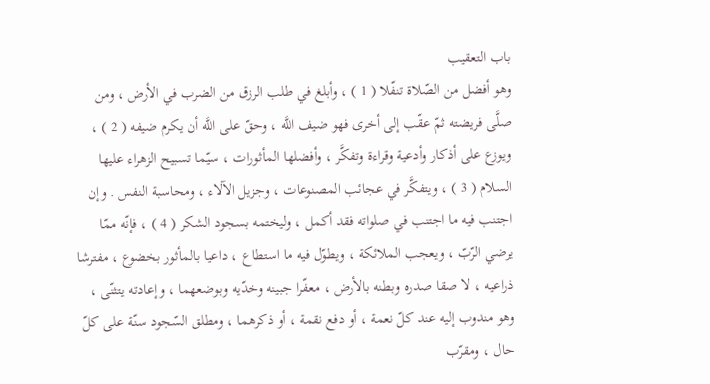باب التعقيب
وهو أفضل من الصّلاة تنفّلا ( 1 ) ، وأبلغ في طلب الرزق من الضرب في الأرض ، ومن صلَّى فريضته ثمّ عقّب إلى أخرى فهو ضيف اللَّه ، وحقّ على اللَّه أن يكرم ضيفه ( 2 ) ، ويوزع على أذكار وأدعية وقراءة وتفكَّر ، وأفضلها المأثورات ، سيّما تسبيح الزهراء عليها السلام ( 3 ) ، ويتفكَّر في عجائب المصنوعات ، وجزيل الآلاء ، ومحاسبة النفس . وإن اجتنب فيه ما اجتنب في صلواته فقد أكمل ، وليختمه بسجود الشكر ( 4 ) ، فإنّه ممّا يرضي الرّبّ ، ويعجب الملائكة ، ويطوّل فيه ما استطاع ، داعيا بالمأثور بخضوع ، مفترشا ذراعيه ، لا صقا صدره وبطنه بالأرض ، معفّرا جبينه وخدّيه وبوضعهما ، وإعادته يتثنّى ، وهو مندوب إليه عند كلّ نعمة ، أو دفع نقمة ، أو ذكرهما ، ومطلق السّجود سنّة على كلّ حال ، ومقرّب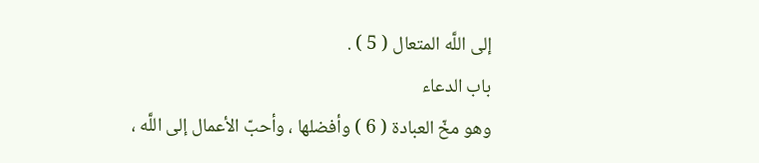إلى اللَّه المتعال ( 5 ) .
باب الدعاء
وهو مخّ العبادة ( 6 ) وأفضلها ، وأحبّ الأعمال إلى اللَّه ،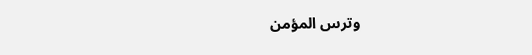وترس المؤمن